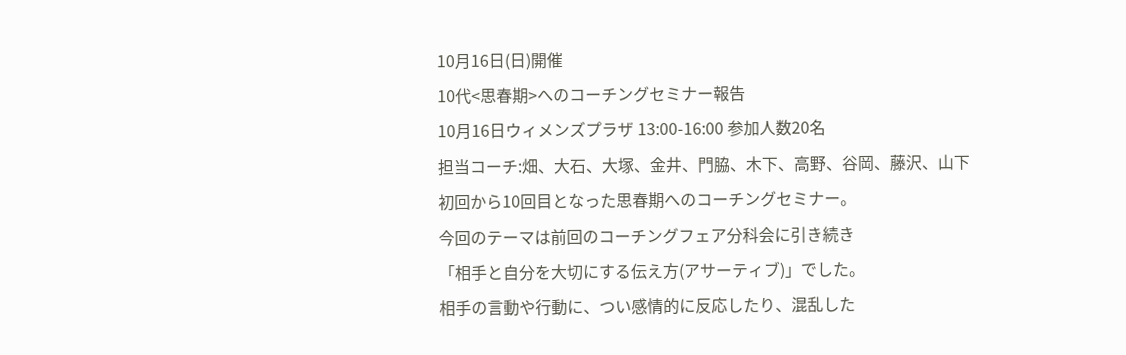10月16日(日)開催
10代<思春期>へのコーチングセミナー報告
10月16日ウィメンズプラザ 13:00-16:00 参加人数20名
担当コーチ:畑、大石、大塚、金井、門脇、木下、高野、谷岡、藤沢、山下
初回から10回目となった思春期へのコーチングセミナー。
今回のテーマは前回のコーチングフェア分科会に引き続き
「相手と自分を大切にする伝え方(アサーティブ)」でした。
相手の言動や行動に、つい感情的に反応したり、混乱した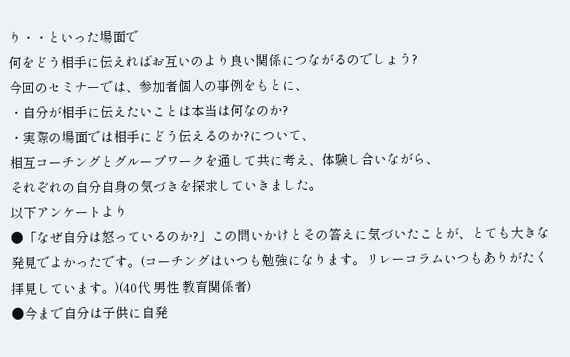り・・といった場面で
何をどう相手に伝えればお互いのより良い関係につながるのでしょう?
今回のセミナーでは、参加者個人の事例をもとに、
・自分が相手に伝えたいことは本当は何なのか?
・実際の場面では相手にどう伝えるのか?について、
相互コーチングとグループワークを通して共に考え、体験し合いながら、
それぞれの自分自身の気づきを探求していきました。
以下アンケートより
●「なぜ自分は怒っているのか?」この問いかけとその答えに気づいたことが、とても大きな発見でよかったです。(コーチングはいつも勉強になります。リレーコラムいつもありがたく拝見しています。)(40代 男性 教育関係者)
●今まで自分は子供に自発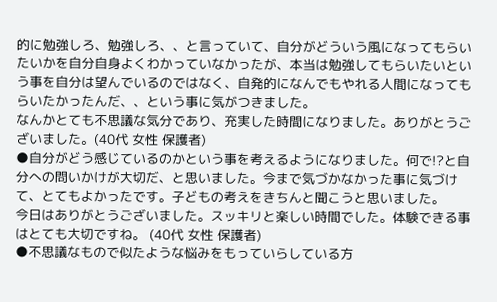的に勉強しろ、勉強しろ、、と言っていて、自分がどういう風になってもらいたいかを自分自身よくわかっていなかったが、本当は勉強してもらいたいという事を自分は望んでいるのではなく、自発的になんでもやれる人間になってもらいたかったんだ、、という事に気がつきました。
なんかとても不思議な気分であり、充実した時間になりました。ありがとうございました。(40代 女性 保護者)
●自分がどう感じているのかという事を考えるようになりました。何で!?と自分への問いかけが大切だ、と思いました。今まで気づかなかった事に気づけて、とてもよかったです。子どもの考えをきちんと聞こうと思いました。
今日はありがとうございました。スッキリと楽しい時間でした。体験できる事はとても大切ですね。 (40代 女性 保護者)
●不思議なもので似たような悩みをもっていらしている方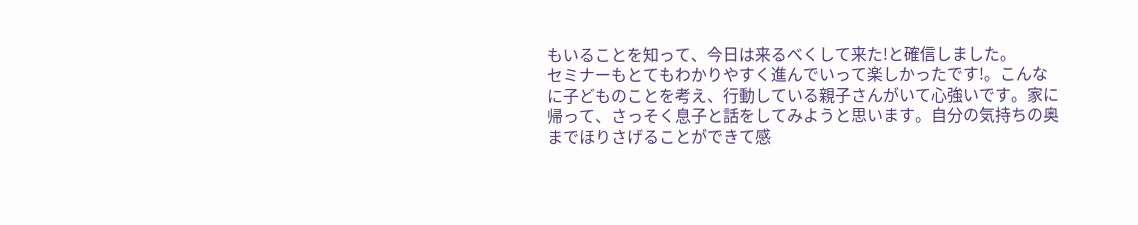もいることを知って、今日は来るべくして来た!と確信しました。
セミナーもとてもわかりやすく進んでいって楽しかったです!。こんなに子どものことを考え、行動している親子さんがいて心強いです。家に帰って、さっそく息子と話をしてみようと思います。自分の気持ちの奥までほりさげることができて感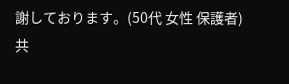謝しております。(50代 女性 保護者)
共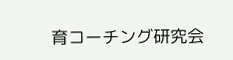育コーチング研究会